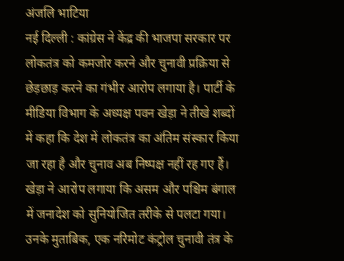अंजलि भाटिया
नई दिल्ली : कांग्रेस ने केंद्र की भाजपा सरकार पर लोकतंत्र को कमजोर करने और चुनावी प्रक्रिया से छेड़छाड़ करने का गंभीर आरोप लगाया है। पार्टी के मीडिया विभाग के अध्यक्ष पवन खेड़ा ने तीखे शब्दों में कहा कि देश में लोकतंत्र का अंतिम संस्कार किया जा रहा है और चुनाव अब निष्पक्ष नहीं रह गए हैं। खेड़ा ने आरोप लगाया कि असम और पश्चिम बंगाल में जनादेश को सुनियोजित तरीके से पलटा गया। उनके मुताबिक, एक नरिमोट कंट्रोल चुनावी तंत्र के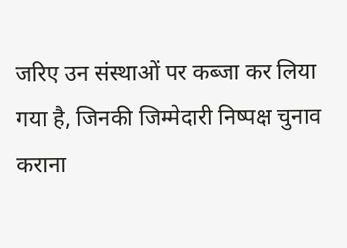जरिए उन संस्थाओं पर कब्जा कर लिया गया है, जिनकी जिम्मेदारी निष्पक्ष चुनाव कराना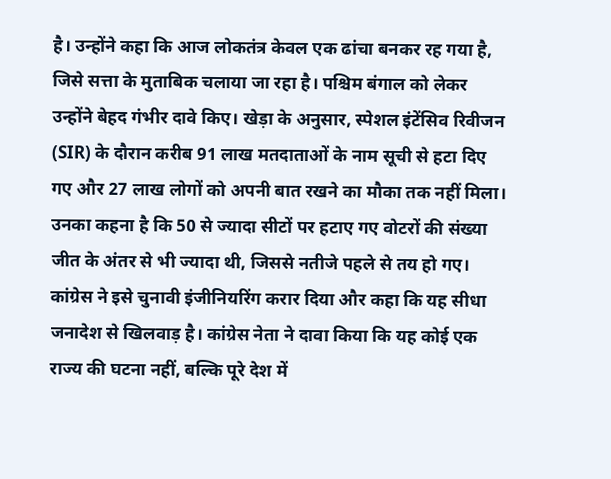है। उन्होंने कहा कि आज लोकतंत्र केवल एक ढांचा बनकर रह गया है, जिसे सत्ता के मुताबिक चलाया जा रहा है। पश्चिम बंगाल को लेकर उन्होंने बेहद गंभीर दावे किए। खेड़ा के अनुसार, स्पेशल इंटेंसिव रिवीजन (SIR) के दौरान करीब 91 लाख मतदाताओं के नाम सूची से हटा दिए गए और 27 लाख लोगों को अपनी बात रखने का मौका तक नहीं मिला।
उनका कहना है कि 50 से ज्यादा सीटों पर हटाए गए वोटरों की संख्या जीत के अंतर से भी ज्यादा थी, जिससे नतीजे पहले से तय हो गए। कांग्रेस ने इसे चुनावी इंजीनियरिंग करार दिया और कहा कि यह सीधा जनादेश से खिलवाड़ है। कांग्रेस नेता ने दावा किया कि यह कोई एक राज्य की घटना नहीं, बल्कि पूरे देश में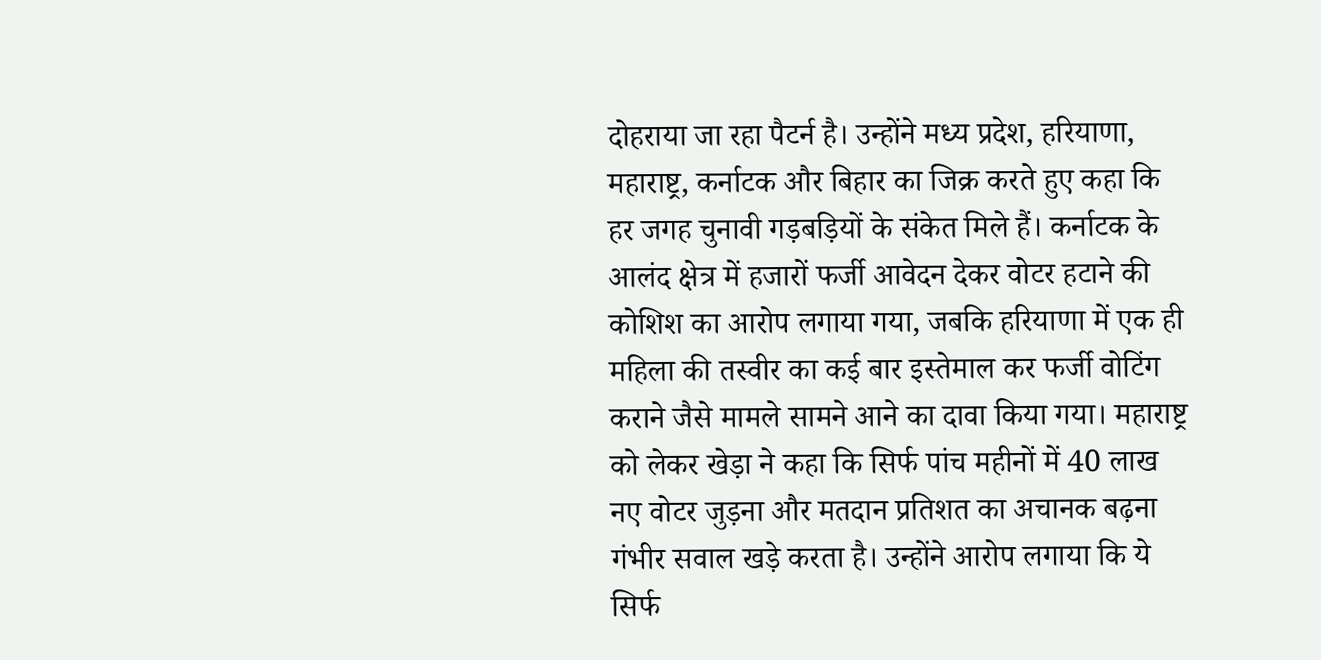दोहराया जा रहा पैटर्न है। उन्होंने मध्य प्रदेश, हरियाणा, महाराष्ट्र, कर्नाटक और बिहार का जिक्र करते हुए कहा कि हर जगह चुनावी गड़बड़ियों के संकेत मिले हैं। कर्नाटक के आलंद क्षेत्र में हजारों फर्जी आवेदन देकर वोटर हटाने की कोशिश का आरोप लगाया गया, जबकि हरियाणा में एक ही महिला की तस्वीर का कई बार इस्तेमाल कर फर्जी वोटिंग कराने जैसे मामले सामने आने का दावा किया गया। महाराष्ट्र को लेकर खेड़ा ने कहा कि सिर्फ पांच महीनों में 40 लाख नए वोटर जुड़ना और मतदान प्रतिशत का अचानक बढ़ना गंभीर सवाल खड़े करता है। उन्होंने आरोप लगाया कि ये सिर्फ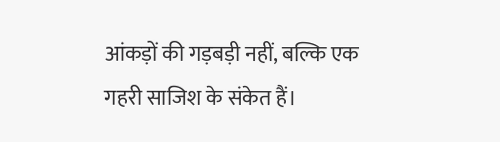आंकड़ों की गड़बड़ी नहीं, बल्कि एक गहरी साजिश के संकेत हैं।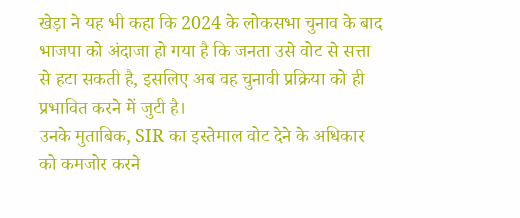खेड़ा ने यह भी कहा कि 2024 के लोकसभा चुनाव के बाद भाजपा को अंदाजा हो गया है कि जनता उसे वोट से सत्ता से हटा सकती है, इसलिए अब वह चुनावी प्रक्रिया को ही प्रभावित करने में जुटी है।
उनके मुताबिक, SIR का इस्तेमाल वोट देने के अधिकार को कमजोर करने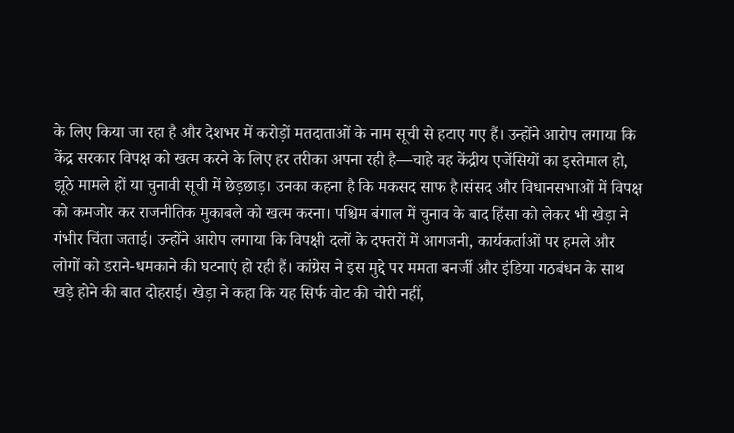के लिए किया जा रहा है और देशभर में करोड़ों मतदाताओं के नाम सूची से हटाए गए हैं। उन्होंने आरोप लगाया कि केंद्र सरकार विपक्ष को खत्म करने के लिए हर तरीका अपना रही है—चाहे वह केंद्रीय एजेंसियों का इस्तेमाल हो, झूठे मामले हों या चुनावी सूची में छेड़छाड़। उनका कहना है कि मकसद साफ है।संसद और विधानसभाओं में विपक्ष को कमजोर कर राजनीतिक मुकाबले को खत्म करना। पश्चिम बंगाल में चुनाव के बाद हिंसा को लेकर भी खेड़ा ने गंभीर चिंता जताई। उन्होंने आरोप लगाया कि विपक्षी दलों के दफ्तरों में आगजनी, कार्यकर्ताओं पर हमले और लोगों को डराने-धमकाने की घटनाएं हो रही हैं। कांग्रेस ने इस मुद्दे पर ममता बनर्जी और इंडिया गठबंधन के साथ खड़े होने की बात दोहराई। खेड़ा ने कहा कि यह सिर्फ वोट की चोरी नहीं,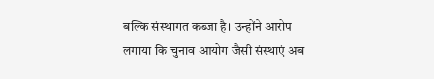बल्कि संस्थागत कब्जा है। उन्होंने आरोप लगाया कि चुनाव आयोग जैसी संस्थाएं अब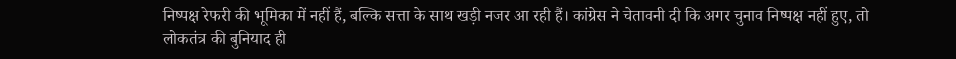निष्पक्ष रेफरी की भूमिका में नहीं हैं, बल्कि सत्ता के साथ खड़ी नजर आ रही हैं। कांग्रेस ने चेतावनी दी कि अगर चुनाव निष्पक्ष नहीं हुए, तो लोकतंत्र की बुनियाद ही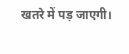खतरे में पड़ जाएगी।